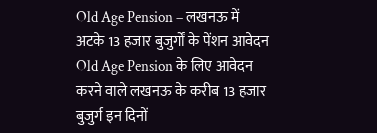Old Age Pension – लखनऊ में अटके 13 हजार बुजुर्गों के पेंशन आवेदन
Old Age Pension के लिए आवेदन करने वाले लखनऊ के करीब 13 हजार बुजुर्ग इन दिनों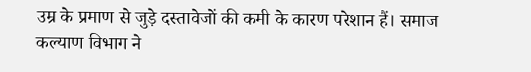उम्र के प्रमाण से जुड़े दस्तावेजों की कमी के कारण परेशान हैं। समाज कल्याण विभाग ने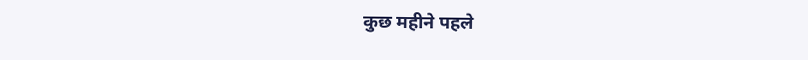कुछ महीने पहले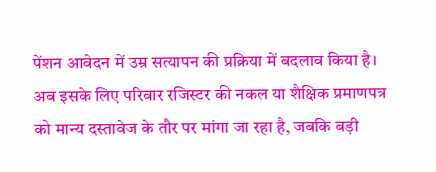पेंशन आवेदन में उम्र सत्यापन की प्रक्रिया में बदलाव किया है। अब इसके लिए परिवार रजिस्टर की नकल या शैक्षिक प्रमाणपत्र को मान्य दस्तावेज के तौर पर मांगा जा रहा है, जबकि बड़ी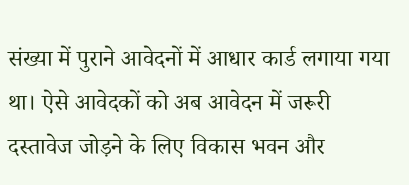संख्या में पुराने आवेदनों में आधार कार्ड लगाया गया था। ऐसे आवेदकों को अब आवेदन में जरूरी दस्तावेज जोड़ने के लिए विकास भवन और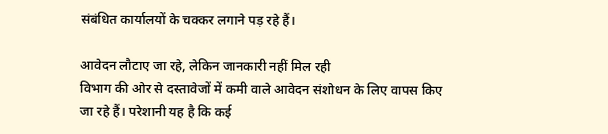संबंधित कार्यालयों के चक्कर लगाने पड़ रहे हैं।

आवेदन लौटाए जा रहे, लेकिन जानकारी नहीं मिल रही
विभाग की ओर से दस्तावेजों में कमी वाले आवेदन संशोधन के लिए वापस किए जा रहे हैं। परेशानी यह है कि कई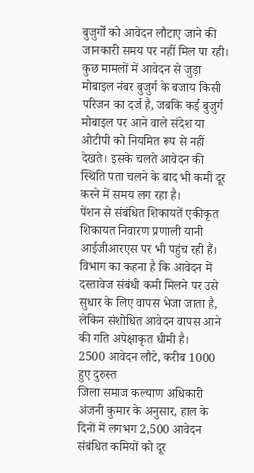बुजुर्गों को आवेदन लौटाए जाने की जानकारी समय पर नहीं मिल पा रही। कुछ मामलों में आवेदन से जुड़ा मोबाइल नंबर बुजुर्ग के बजाय किसी परिजन का दर्ज है, जबकि कई बुजुर्ग मोबाइल पर आने वाले संदेश या ओटीपी को नियमित रूप से नहीं देखते। इसके चलते आवेदन की स्थिति पता चलने के बाद भी कमी दूर करने में समय लग रहा है।
पेंशन से संबंधित शिकायतें एकीकृत शिकायत निवारण प्रणाली यानी आईजीआरएस पर भी पहुंच रही हैं। विभाग का कहना है कि आवेदन में दस्तावेज संबंधी कमी मिलने पर उसे सुधार के लिए वापस भेजा जाता है, लेकिन संशोधित आवेदन वापस आने की गति अपेक्षाकृत धीमी है।
2500 आवेदन लौटे, करीब 1000 हुए दुरुस्त
जिला समाज कल्याण अधिकारी अंजनी कुमार के अनुसार, हाल के दिनों में लगभग 2,500 आवेदन संबंधित कमियों को दूर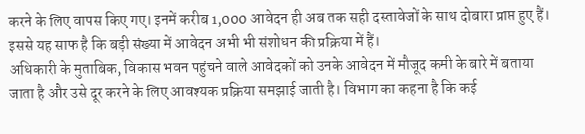करने के लिए वापस किए गए। इनमें करीब 1,000 आवेदन ही अब तक सही दस्तावेजों के साथ दोबारा प्राप्त हुए हैं। इससे यह साफ है कि बड़ी संख्या में आवेदन अभी भी संशोधन की प्रक्रिया में हैं।
अधिकारी के मुताबिक, विकास भवन पहुंचने वाले आवेदकों को उनके आवेदन में मौजूद कमी के बारे में बताया जाता है और उसे दूर करने के लिए आवश्यक प्रक्रिया समझाई जाती है। विभाग का कहना है कि कई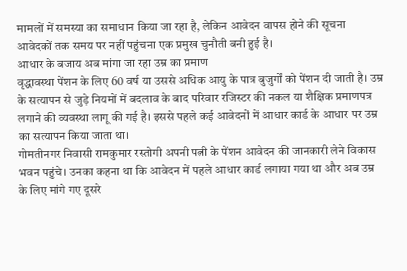मामलों में समस्या का समाधान किया जा रहा है, लेकिन आवेदन वापस होने की सूचना आवेदकों तक समय पर नहीं पहुंचना एक प्रमुख चुनौती बनी हुई है।
आधार के बजाय अब मांगा जा रहा उम्र का प्रमाण
वृद्धावस्था पेंशन के लिए 60 वर्ष या उससे अधिक आयु के पात्र बुजुर्गों को पेंशन दी जाती है। उम्र के सत्यापन से जुड़े नियमों में बदलाव के बाद परिवार रजिस्टर की नकल या शैक्षिक प्रमाणपत्र लगाने की व्यवस्था लागू की गई है। इससे पहले कई आवेदनों में आधार कार्ड के आधार पर उम्र का सत्यापन किया जाता था।
गोमतीनगर निवासी रामकुमार रस्तोगी अपनी पत्नी के पेंशन आवेदन की जानकारी लेने विकास भवन पहुंचे। उनका कहना था कि आवेदन में पहले आधार कार्ड लगाया गया था और अब उम्र के लिए मांगे गए दूसरे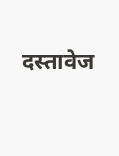दस्तावेज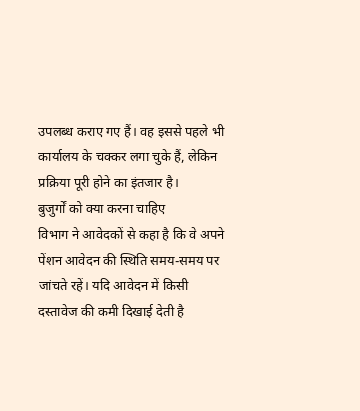उपलब्ध कराए गए हैं। वह इससे पहले भी कार्यालय के चक्कर लगा चुके हैं, लेकिन प्रक्रिया पूरी होने का इंतजार है।
बुजुर्गों को क्या करना चाहिए
विभाग ने आवेदकों से कहा है कि वे अपने पेंशन आवेदन की स्थिति समय-समय पर जांचते रहें। यदि आवेदन में किसी दस्तावेज की कमी दिखाई देती है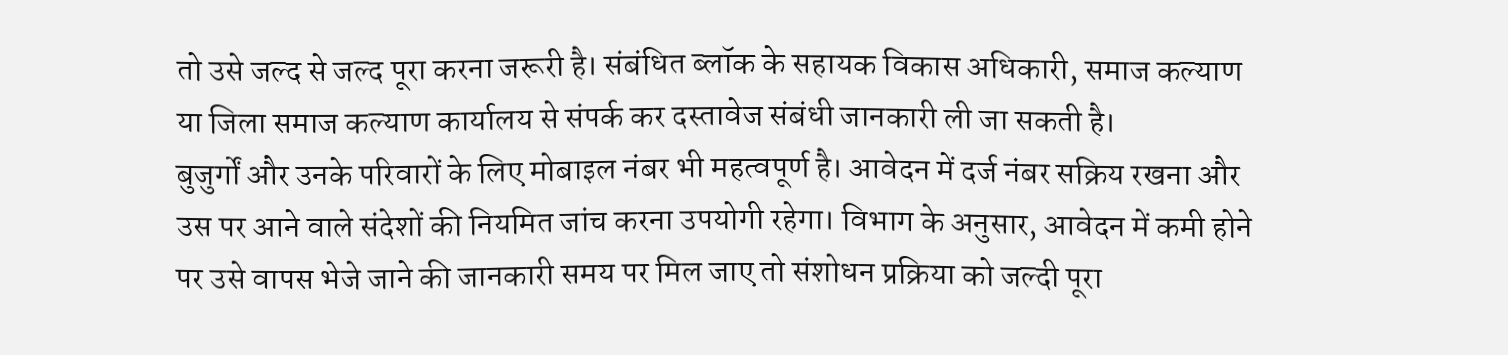तो उसे जल्द से जल्द पूरा करना जरूरी है। संबंधित ब्लॉक के सहायक विकास अधिकारी, समाज कल्याण या जिला समाज कल्याण कार्यालय से संपर्क कर दस्तावेज संबंधी जानकारी ली जा सकती है।
बुजुर्गों और उनके परिवारों के लिए मोबाइल नंबर भी महत्वपूर्ण है। आवेदन में दर्ज नंबर सक्रिय रखना और उस पर आने वाले संदेशों की नियमित जांच करना उपयोगी रहेगा। विभाग के अनुसार, आवेदन में कमी होने पर उसे वापस भेजे जाने की जानकारी समय पर मिल जाए तो संशोधन प्रक्रिया को जल्दी पूरा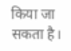किया जा सकता है।